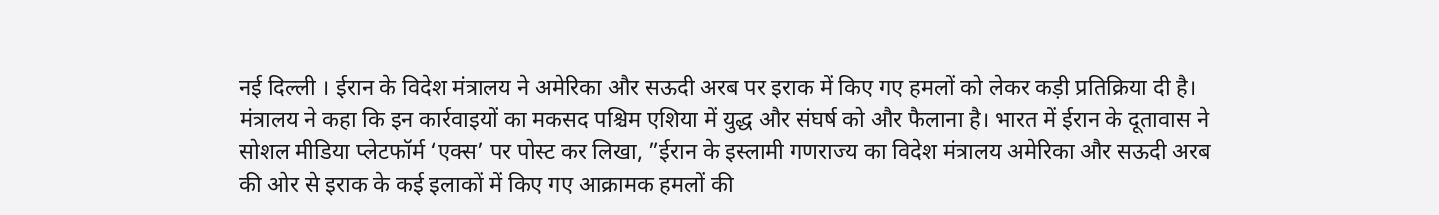नई दिल्ली । ईरान के विदेश मंत्रालय ने अमेरिका और सऊदी अरब पर इराक में किए गए हमलों को लेकर कड़ी प्रतिक्रिया दी है। मंत्रालय ने कहा कि इन कार्रवाइयों का मकसद पश्चिम एशिया में युद्ध और संघर्ष को और फैलाना है। भारत में ईरान के दूतावास ने सोशल मीडिया प्लेटफॉर्म ‘एक्स’ पर पोस्ट कर लिखा, ”ईरान के इस्लामी गणराज्य का विदेश मंत्रालय अमेरिका और सऊदी अरब की ओर से इराक के कई इलाकों में किए गए आक्रामक हमलों की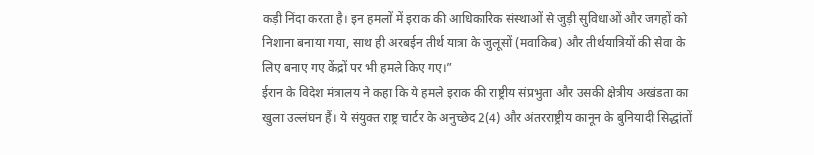कड़ी निंदा करता है। इन हमलों में इराक की आधिकारिक संस्थाओं से जुड़ी सुविधाओं और जगहों को निशाना बनाया गया, साथ ही अरबईन तीर्थ यात्रा के जुलूसों (मवाकिब) और तीर्थयात्रियों की सेवा के लिए बनाए गए केंद्रों पर भी हमले किए गए।”
ईरान के विदेश मंत्रालय ने कहा कि ये हमले इराक की राष्ट्रीय संप्रभुता और उसकी क्षेत्रीय अखंडता का खुला उल्लंघन हैं। ये संयुक्त राष्ट्र चार्टर के अनुच्छेद 2(4) और अंतरराष्ट्रीय कानून के बुनियादी सिद्धांतों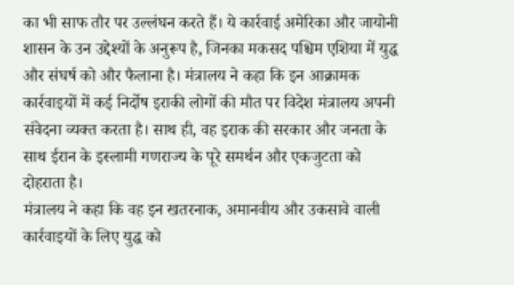का भी साफ तौर पर उल्लंघन करते हैं। ये कार्रवाई अमेरिका और जायोनी शासन के उन उद्देश्यों के अनुरूप है, जिनका मकसद पश्चिम एशिया में युद्ध और संघर्ष को और फैलाना है। मंत्रालय ने कहा कि इन आक्रामक कार्रवाइयों में कई निर्दोष इराकी लोगों की मौत पर विदेश मंत्रालय अपनी संवेदना व्यक्त करता है। साथ ही, वह इराक की सरकार और जनता के साथ ईरान के इस्लामी गणराज्य के पूरे समर्थन और एकजुटता को दोहराता है।
मंत्रालय ने कहा कि वह इन खतरनाक, अमानवीय और उकसावे वाली कार्रवाइयों के लिए युद्ध को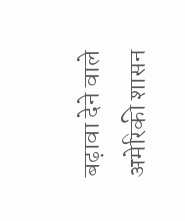बढ़ावा देने वाले अमेरिकी शासन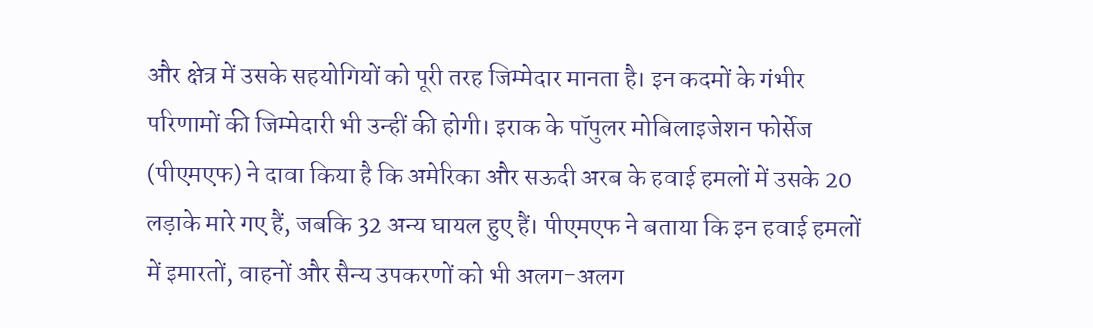और क्षेत्र में उसके सहयोगियों को पूरी तरह जिम्मेदार मानता है। इन कदमों के गंभीर परिणामों की जिम्मेदारी भी उन्हीं की होगी। इराक के पॉपुलर मोबिलाइजेशन फोर्सेज (पीएमएफ) ने दावा किया है कि अमेरिका और सऊदी अरब के हवाई हमलों में उसके 20 लड़ाके मारे गए हैं, जबकि 32 अन्य घायल हुए हैं। पीएमएफ ने बताया कि इन हवाई हमलों में इमारतों, वाहनों और सैन्य उपकरणों को भी अलग-अलग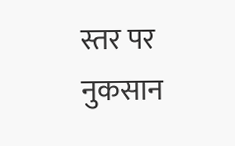स्तर पर नुकसान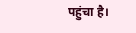पहुंचा है।